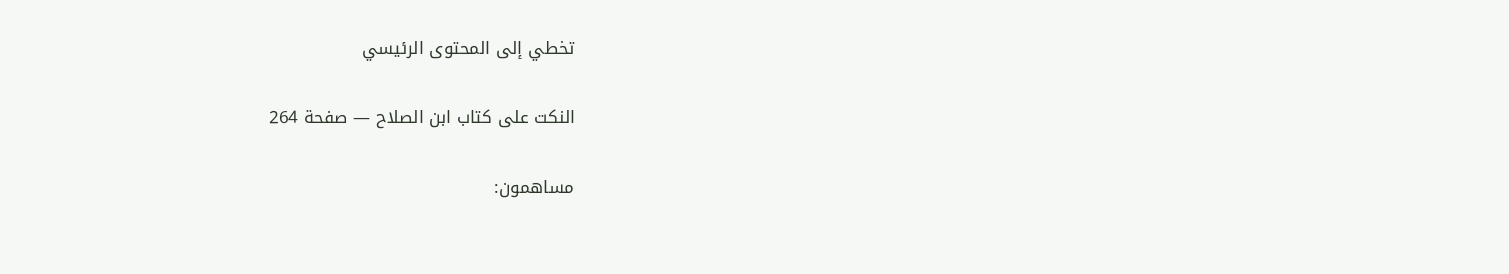تخطي إلى المحتوى الرئيسي

النكت على كتاب ابن الصلاح — صفحة 264

مساهمون: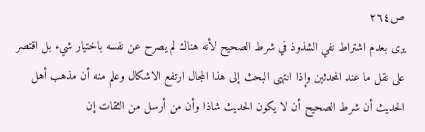ص٢٦٤
يرى بعدم اشتراط نفي الشذوذ في شرط الصحيح لأنه هناك لم يصرح عن نفسه باختيار شيء بل اقتصر على نقل ما عند المحدثين وإذا انتهى البحث إلى هذا المجال ارتفع الاشكال وعلم منه أن مذهب أهل الحديث أن شرط الصحيح أن لا يكون الحديث شاذا وأن من أرسل من الثقات إن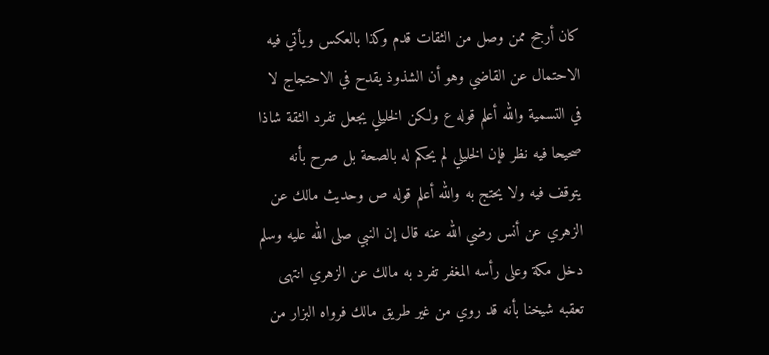كان أرجح ممن وصل من الثقات قدم وكذا بالعكس ويأتي فيه الاحتمال عن القاضي وهو أن الشذوذ يقدح في الاحتجاج لا في التسمية والله أعلم قوله ع ولكن الخليلي يجعل تفرد الثقة شاذا صحيحا فيه نظر فإن الخليلي لم يحكم له بالصحة بل صرح بأنه يتوقف فيه ولا يحتج به والله أعلم قوله ص وحديث مالك عن الزهري عن أنس رضي الله عنه قال إن النبي صلى الله عليه وسلم دخل مكة وعلى رأسه المغفر تفرد به مالك عن الزهري انتهى تعقبه شيخنا بأنه قد روي من غير طريق مالك فرواه البزار من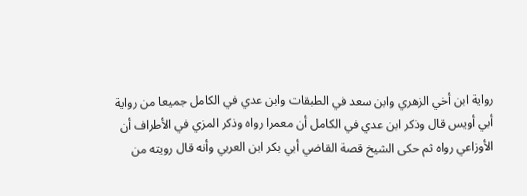رواية ابن أخي الزهري وابن سعد في الطبقات وابن عدي في الكامل جميعا من رواية أبي أويس قال وذكر ابن عدي في الكامل أن معمرا رواه وذكر المزي في الأطراف أن الأوزاعي رواه ثم حكى الشيخ قصة القاضي أبي بكر ابن العربي وأنه قال رويته من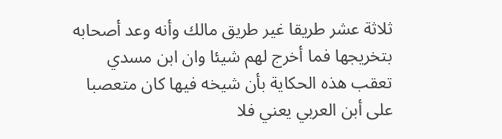ثلاثة عشر طريقا غير طريق مالك وأنه وعد أصحابه بتخريجها فما أخرج لهم شيئا وان ابن مسدي تعقب هذه الحكاية بأن شيخه فيها كان متعصبا على أبن العربي يعني فلا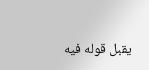يقبل قوله فيه